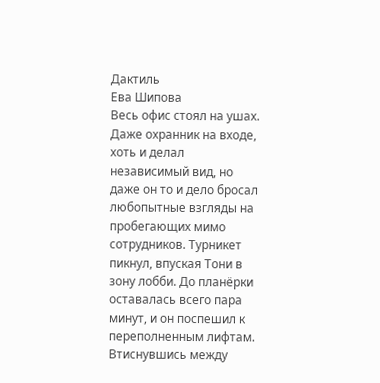Дактиль
Ева Шипова
Весь офис стоял на ушах. Даже охранник на входе, хоть и делал независимый вид, но даже он то и дело бросал любопытные взгляды на пробегающих мимо сотрудников. Турникет пикнул, впуская Тони в зону лобби. До планёрки оставалась всего пара минут, и он поспешил к переполненным лифтам. Втиснувшись между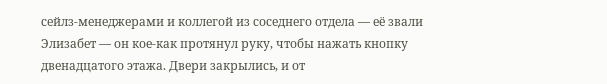сейлз-менеджерами и коллегой из соседнего отдела — её звали Элизабет — он кое-как протянул руку, чтобы нажать кнопку двенадцатого этажа. Двери закрылись, и от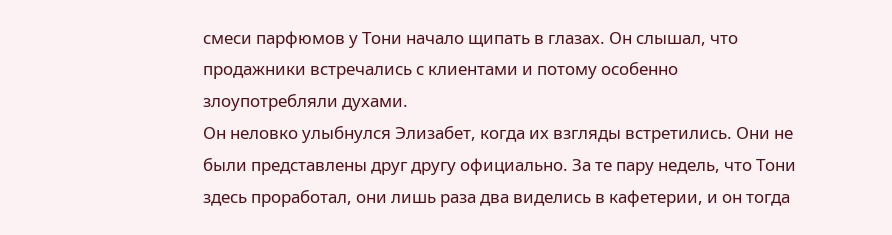смеси парфюмов у Тони начало щипать в глазах. Он слышал, что продажники встречались с клиентами и потому особенно злоупотребляли духами.
Он неловко улыбнулся Элизабет, когда их взгляды встретились. Они не были представлены друг другу официально. За те пару недель, что Тони здесь проработал, они лишь раза два виделись в кафетерии, и он тогда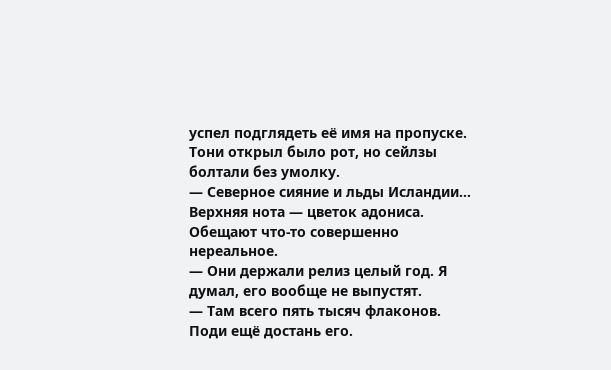успел подглядеть её имя на пропуске.
Тони открыл было рот, но сейлзы болтали без умолку.
— Северное сияние и льды Исландии… Верхняя нота — цветок адониса. Обещают что-то совершенно нереальное.
— Они держали релиз целый год. Я думал, его вообще не выпустят.
— Там всего пять тысяч флаконов. Поди ещё достань его.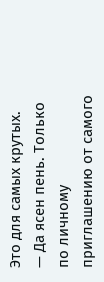Это для самых крутых.
— Да ясен пень. Только по личному приглашению от самого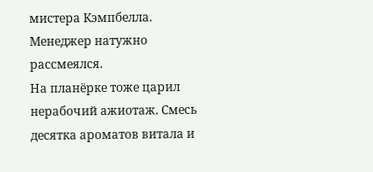мистера Кэмпбелла.
Менеджер натужно рассмеялся.
На планёрке тоже царил нерабочий ажиотаж. Смесь десятка ароматов витала и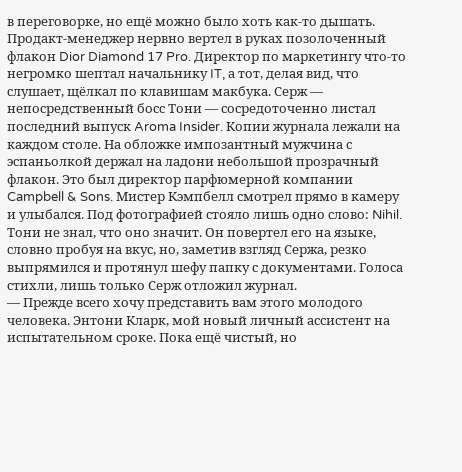в переговорке, но ещё можно было хоть как-то дышать. Продакт-менеджер нервно вертел в руках позолоченный флакон Dior Diamond 17 Pro. Директор по маркетингу что-то негромко шептал начальнику IT, а тот, делая вид, что слушает, щёлкал по клавишам макбука. Серж — непосредственный босс Тони — сосредоточенно листал последний выпуск Aroma Insider. Копии журнала лежали на каждом столе. На обложке импозантный мужчина с эспаньолкой держал на ладони небольшой прозрачный флакон. Это был директор парфюмерной компании Campbell & Sons. Мистер Кэмпбелл смотрел прямо в камеру и улыбался. Под фотографией стояло лишь одно слово: Nihil.
Тони не знал, что оно значит. Он повертел его на языке, словно пробуя на вкус, но, заметив взгляд Сержа, резко выпрямился и протянул шефу папку с документами. Голоса стихли, лишь только Серж отложил журнал.
— Прежде всего хочу представить вам этого молодого человека. Энтони Кларк, мой новый личный ассистент на испытательном сроке. Пока ещё чистый, но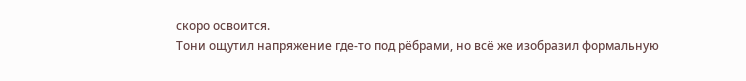скоро освоится.
Тони ощутил напряжение где-то под рёбрами, но всё же изобразил формальную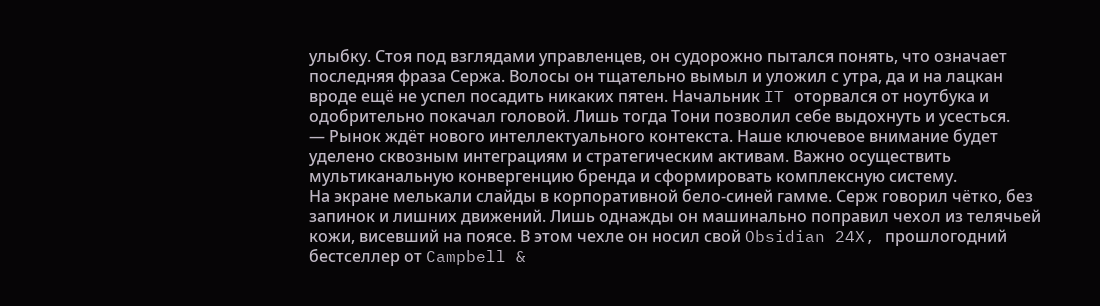улыбку. Стоя под взглядами управленцев, он судорожно пытался понять, что означает последняя фраза Сержа. Волосы он тщательно вымыл и уложил с утра, да и на лацкан вроде ещё не успел посадить никаких пятен. Начальник IT оторвался от ноутбука и одобрительно покачал головой. Лишь тогда Тони позволил себе выдохнуть и усесться.
— Рынок ждёт нового интеллектуального контекста. Наше ключевое внимание будет уделено сквозным интеграциям и стратегическим активам. Важно осуществить мультиканальную конвергенцию бренда и сформировать комплексную систему.
На экране мелькали слайды в корпоративной бело-синей гамме. Серж говорил чётко, без запинок и лишних движений. Лишь однажды он машинально поправил чехол из телячьей кожи, висевший на поясе. В этом чехле он носил свой Obsidian 24X, прошлогодний бестселлер от Campbell &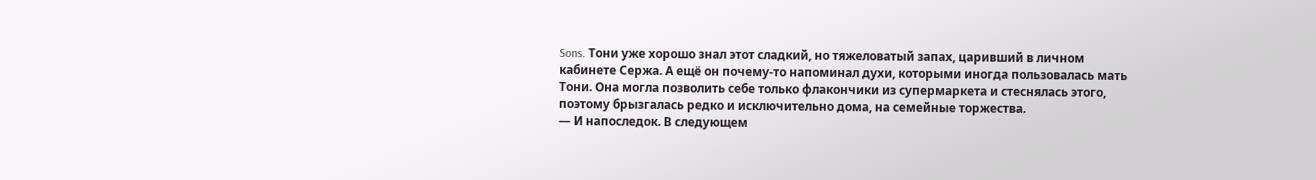Sons. Тони уже хорошо знал этот сладкий, но тяжеловатый запах, царивший в личном кабинете Сержа. А ещё он почему-то напоминал духи, которыми иногда пользовалась мать Тони. Она могла позволить себе только флакончики из супермаркета и стеснялась этого, поэтому брызгалась редко и исключительно дома, на семейные торжества.
— И напоследок. В следующем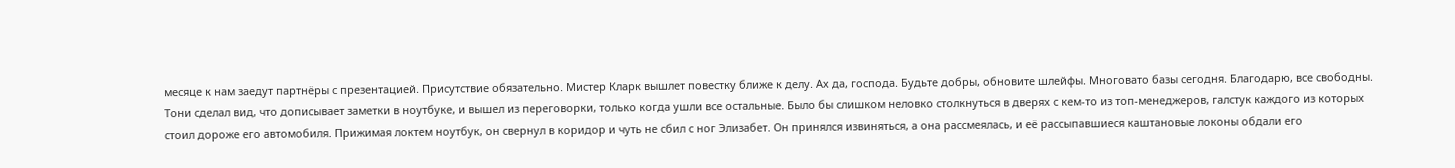месяце к нам заедут партнёры с презентацией. Присутствие обязательно. Мистер Кларк вышлет повестку ближе к делу. Ах да, господа. Будьте добры, обновите шлейфы. Многовато базы сегодня. Благодарю, все свободны.
Тони сделал вид, что дописывает заметки в ноутбуке, и вышел из переговорки, только когда ушли все остальные. Было бы слишком неловко столкнуться в дверях с кем-то из топ-менеджеров, галстук каждого из которых стоил дороже его автомобиля. Прижимая локтем ноутбук, он свернул в коридор и чуть не сбил с ног Элизабет. Он принялся извиняться, а она рассмеялась, и её рассыпавшиеся каштановые локоны обдали его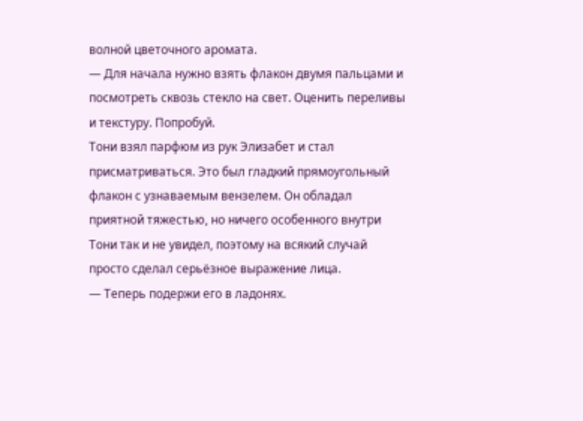волной цветочного аромата.
— Для начала нужно взять флакон двумя пальцами и посмотреть сквозь стекло на свет. Оценить переливы и текстуру. Попробуй.
Тони взял парфюм из рук Элизабет и стал присматриваться. Это был гладкий прямоугольный флакон с узнаваемым вензелем. Он обладал приятной тяжестью, но ничего особенного внутри Тони так и не увидел, поэтому на всякий случай просто сделал серьёзное выражение лица.
— Теперь подержи его в ладонях.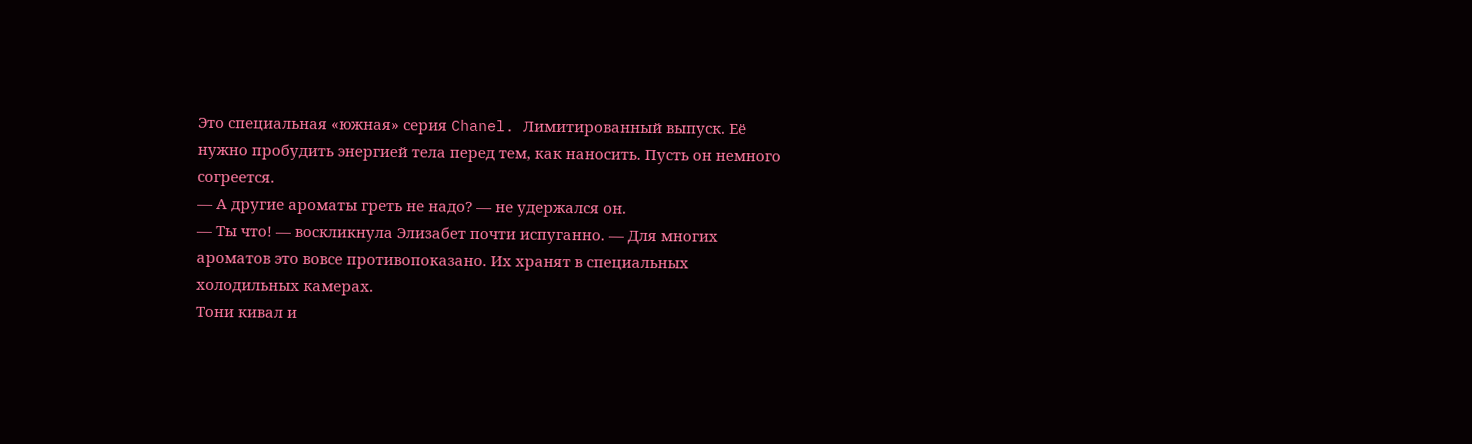Это специальная «южная» серия Chanel. Лимитированный выпуск. Её нужно пробудить энергией тела перед тем, как наносить. Пусть он немного согреется.
— А другие ароматы греть не надо? — не удержался он.
— Ты что! — воскликнула Элизабет почти испуганно. — Для многих ароматов это вовсе противопоказано. Их хранят в специальных холодильных камерах.
Тони кивал и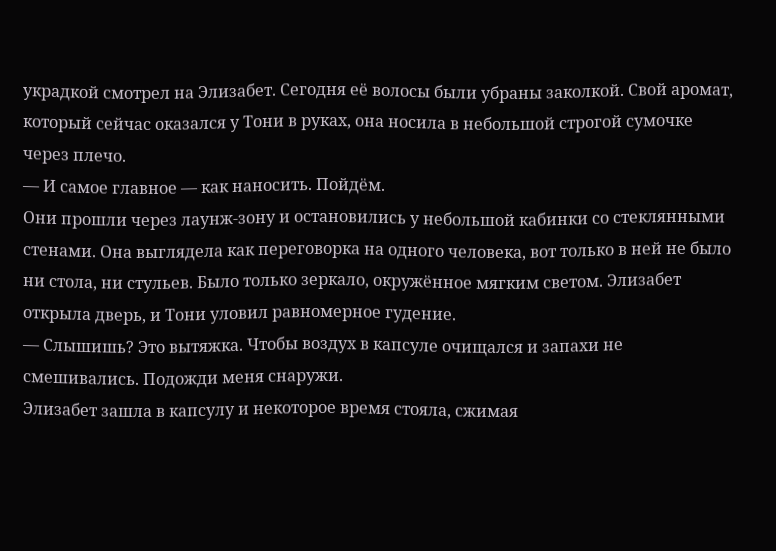украдкой смотрел на Элизабет. Сегодня её волосы были убраны заколкой. Свой аромат, который сейчас оказался у Тони в руках, она носила в небольшой строгой сумочке через плечо.
— И самое главное — как наносить. Пойдём.
Они прошли через лаунж-зону и остановились у небольшой кабинки со стеклянными стенами. Она выглядела как переговорка на одного человека, вот только в ней не было ни стола, ни стульев. Было только зеркало, окружённое мягким светом. Элизабет открыла дверь, и Тони уловил равномерное гудение.
— Слышишь? Это вытяжка. Чтобы воздух в капсуле очищался и запахи не смешивались. Подожди меня снаружи.
Элизабет зашла в капсулу и некоторое время стояла, сжимая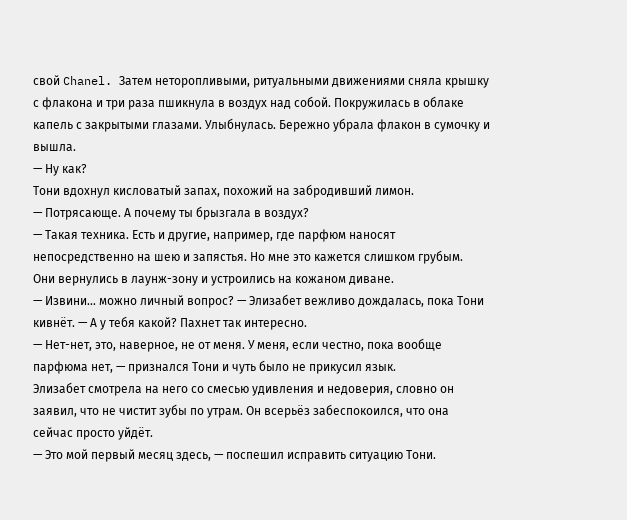свой Chanel. Затем неторопливыми, ритуальными движениями сняла крышку с флакона и три раза пшикнула в воздух над собой. Покружилась в облаке капель с закрытыми глазами. Улыбнулась. Бережно убрала флакон в сумочку и вышла.
— Ну как?
Тони вдохнул кисловатый запах, похожий на забродивший лимон.
— Потрясающе. А почему ты брызгала в воздух?
— Такая техника. Есть и другие, например, где парфюм наносят непосредственно на шею и запястья. Но мне это кажется слишком грубым.
Они вернулись в лаунж-зону и устроились на кожаном диване.
— Извини… можно личный вопрос? — Элизабет вежливо дождалась, пока Тони кивнёт. — А у тебя какой? Пахнет так интересно.
— Нет-нет, это, наверное, не от меня. У меня, если честно, пока вообще парфюма нет, — признался Тони и чуть было не прикусил язык.
Элизабет смотрела на него со смесью удивления и недоверия, словно он заявил, что не чистит зубы по утрам. Он всерьёз забеспокоился, что она сейчас просто уйдёт.
— Это мой первый месяц здесь, — поспешил исправить ситуацию Тони.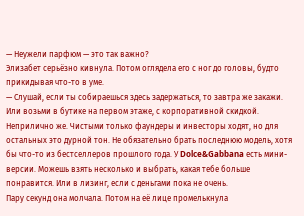— Неужели парфюм — это так важно?
Элизабет серьёзно кивнула. Потом оглядела его с ног до головы, будто прикидывая что-то в уме.
— Слушай, если ты собираешься здесь задержаться, то завтра же закажи. Или возьми в бутике на первом этаже, с корпоративной скидкой. Неприлично же. Чистыми только фаундеры и инвесторы ходят, но для остальных это дурной тон. Не обязательно брать последнюю модель, хотя бы что-то из бестселлеров прошлого года. У Dolce&Gabbana есть мини-версии. Можешь взять несколько и выбрать, какая тебе больше понравится. Или в лизинг, если с деньгами пока не очень.
Пару секунд она молчала. Потом на её лице промелькнула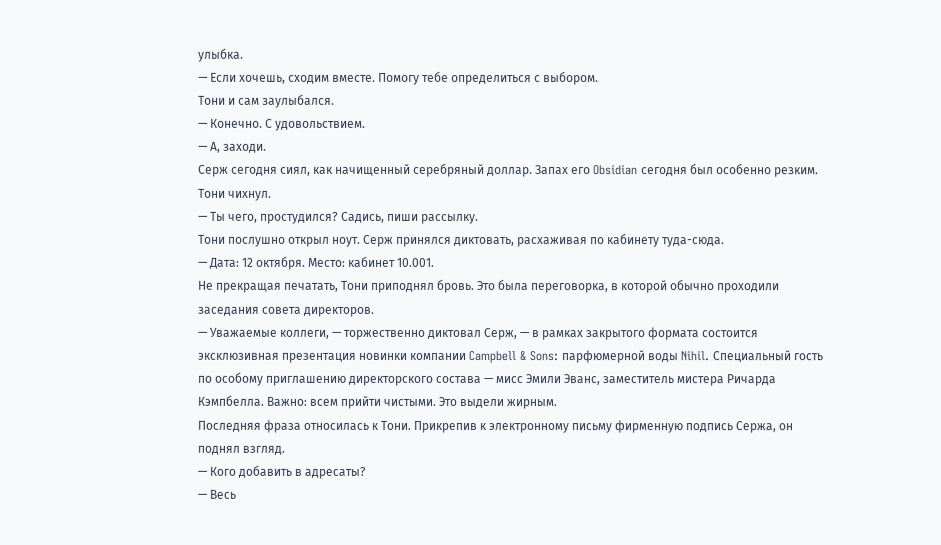улыбка.
— Если хочешь, сходим вместе. Помогу тебе определиться с выбором.
Тони и сам заулыбался.
— Конечно. С удовольствием.
— А, заходи.
Серж сегодня сиял, как начищенный серебряный доллар. Запах его Obsidian сегодня был особенно резким. Тони чихнул.
— Ты чего, простудился? Садись, пиши рассылку.
Тони послушно открыл ноут. Серж принялся диктовать, расхаживая по кабинету туда-сюда.
— Дата: 12 октября. Место: кабинет 10.001.
Не прекращая печатать, Тони приподнял бровь. Это была переговорка, в которой обычно проходили заседания совета директоров.
— Уважаемые коллеги, — торжественно диктовал Серж, — в рамках закрытого формата состоится эксклюзивная презентация новинки компании Campbell & Sons: парфюмерной воды Nihil. Специальный гость по особому приглашению директорского состава — мисс Эмили Эванс, заместитель мистера Ричарда Кэмпбелла. Важно: всем прийти чистыми. Это выдели жирным.
Последняя фраза относилась к Тони. Прикрепив к электронному письму фирменную подпись Сержа, он поднял взгляд.
— Кого добавить в адресаты?
— Весь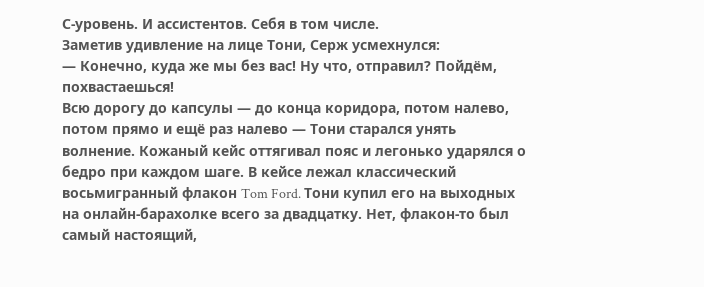С-уровень. И ассистентов. Себя в том числе.
Заметив удивление на лице Тони, Серж усмехнулся:
— Конечно, куда же мы без вас! Ну что, отправил? Пойдём, похвастаешься!
Всю дорогу до капсулы — до конца коридора, потом налево, потом прямо и ещё раз налево — Тони старался унять волнение. Кожаный кейс оттягивал пояс и легонько ударялся о бедро при каждом шаге. В кейсе лежал классический восьмигранный флакон Tom Ford. Тони купил его на выходных на онлайн-барахолке всего за двадцатку. Нет, флакон-то был самый настоящий,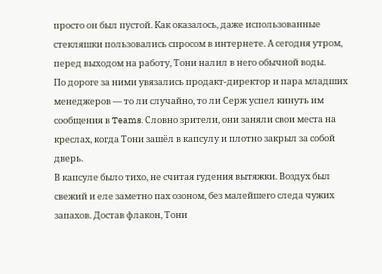просто он был пустой. Как оказалось, даже использованные стекляшки пользовались спросом в интернете. А сегодня утром, перед выходом на работу, Тони налил в него обычной воды.
По дороге за ними увязались продакт-директор и пара младших менеджеров — то ли случайно, то ли Серж успел кинуть им сообщения в Teams. Словно зрители, они заняли свои места на креслах, когда Тони зашёл в капсулу и плотно закрыл за собой дверь.
В капсуле было тихо, не считая гудения вытяжки. Воздух был свежий и еле заметно пах озоном, без малейшего следа чужих запахов. Достав флакон, Тони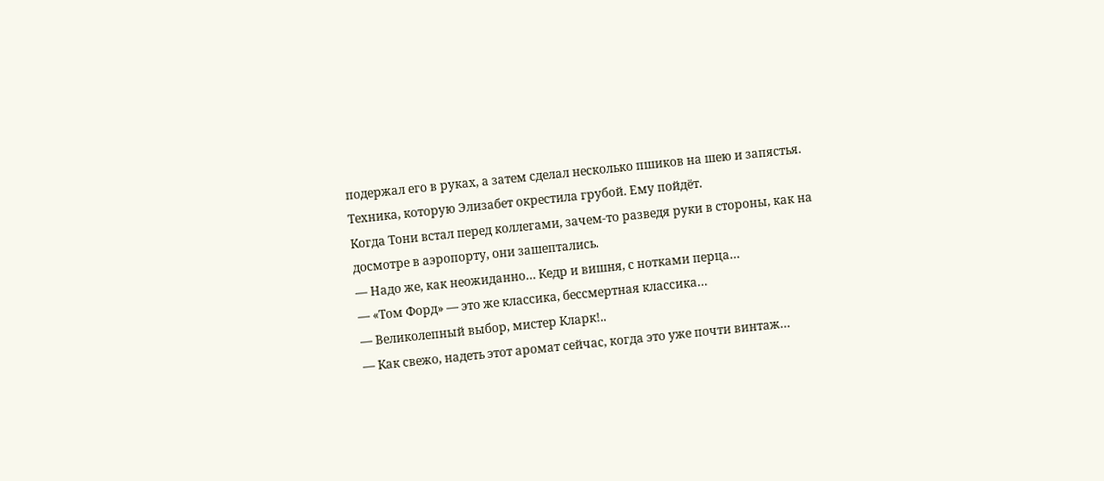подержал его в руках, а затем сделал несколько пшиков на шею и запястья. Техника, которую Элизабет окрестила грубой. Ему пойдёт.
Когда Тони встал перед коллегами, зачем-то разведя руки в стороны, как на досмотре в аэропорту, они зашептались.
— Надо же, как неожиданно… Кедр и вишня, с нотками перца…
— «Том Форд» — это же классика, бессмертная классика…
— Великолепный выбор, мистер Кларк!..
— Как свежо, надеть этот аромат сейчас, когда это уже почти винтаж…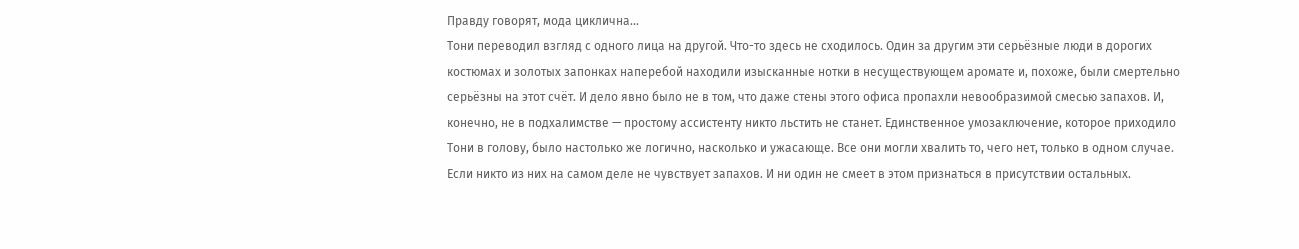Правду говорят, мода циклична…
Тони переводил взгляд с одного лица на другой. Что-то здесь не сходилось. Один за другим эти серьёзные люди в дорогих костюмах и золотых запонках наперебой находили изысканные нотки в несуществующем аромате и, похоже, были смертельно серьёзны на этот счёт. И дело явно было не в том, что даже стены этого офиса пропахли невообразимой смесью запахов. И, конечно, не в подхалимстве — простому ассистенту никто льстить не станет. Единственное умозаключение, которое приходило Тони в голову, было настолько же логично, насколько и ужасающе. Все они могли хвалить то, чего нет, только в одном случае. Если никто из них на самом деле не чувствует запахов. И ни один не смеет в этом признаться в присутствии остальных.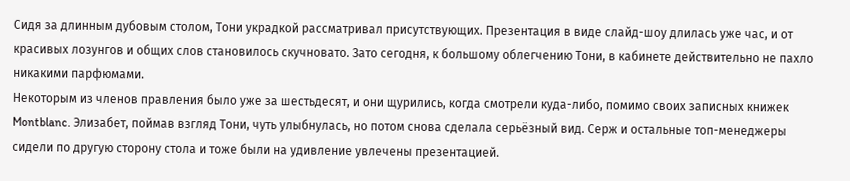Сидя за длинным дубовым столом, Тони украдкой рассматривал присутствующих. Презентация в виде слайд-шоу длилась уже час, и от красивых лозунгов и общих слов становилось скучновато. Зато сегодня, к большому облегчению Тони, в кабинете действительно не пахло никакими парфюмами.
Некоторым из членов правления было уже за шестьдесят, и они щурились, когда смотрели куда-либо, помимо своих записных книжек Montblanc. Элизабет, поймав взгляд Тони, чуть улыбнулась, но потом снова сделала серьёзный вид. Серж и остальные топ-менеджеры сидели по другую сторону стола и тоже были на удивление увлечены презентацией.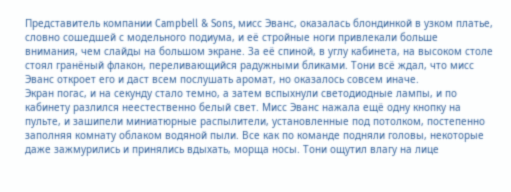Представитель компании Campbell & Sons, мисс Эванс, оказалась блондинкой в узком платье, словно сошедшей с модельного подиума, и её стройные ноги привлекали больше внимания, чем слайды на большом экране. За её спиной, в углу кабинета, на высоком столе стоял гранёный флакон, переливающийся радужными бликами. Тони всё ждал, что мисс Эванс откроет его и даст всем послушать аромат, но оказалось совсем иначе.
Экран погас, и на секунду стало темно, а затем вспыхнули светодиодные лампы, и по кабинету разлился неестественно белый свет. Мисс Эванс нажала ещё одну кнопку на пульте, и зашипели миниатюрные распылители, установленные под потолком, постепенно заполняя комнату облаком водяной пыли. Все как по команде подняли головы, некоторые даже зажмурились и принялись вдыхать, морща носы. Тони ощутил влагу на лице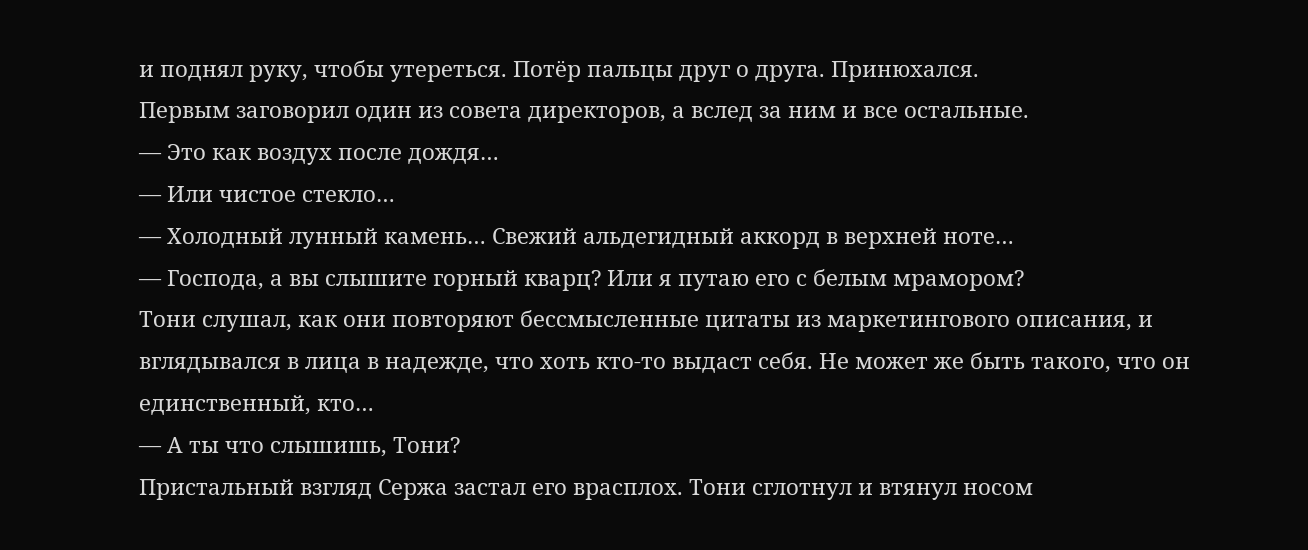и поднял руку, чтобы утереться. Потёр пальцы друг о друга. Принюхался.
Первым заговорил один из совета директоров, а вслед за ним и все остальные.
— Это как воздух после дождя…
— Или чистое стекло…
— Холодный лунный камень… Свежий альдегидный аккорд в верхней ноте…
— Господа, а вы слышите горный кварц? Или я путаю его с белым мрамором?
Тони слушал, как они повторяют бессмысленные цитаты из маркетингового описания, и вглядывался в лица в надежде, что хоть кто-то выдаст себя. Не может же быть такого, что он единственный, кто…
— А ты что слышишь, Тони?
Пристальный взгляд Сержа застал его врасплох. Тони сглотнул и втянул носом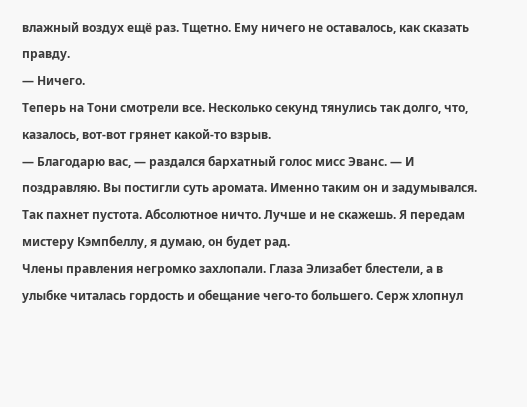влажный воздух ещё раз. Тщетно. Ему ничего не оставалось, как сказать правду.
— Ничего.
Теперь на Тони смотрели все. Несколько секунд тянулись так долго, что, казалось, вот-вот грянет какой-то взрыв.
— Благодарю вас, — раздался бархатный голос мисс Эванс. — И поздравляю. Вы постигли суть аромата. Именно таким он и задумывался. Так пахнет пустота. Абсолютное ничто. Лучше и не скажешь. Я передам мистеру Кэмпбеллу, я думаю, он будет рад.
Члены правления негромко захлопали. Глаза Элизабет блестели, а в улыбке читалась гордость и обещание чего-то большего. Серж хлопнул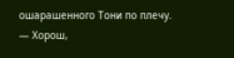ошарашенного Тони по плечу.
— Хорош,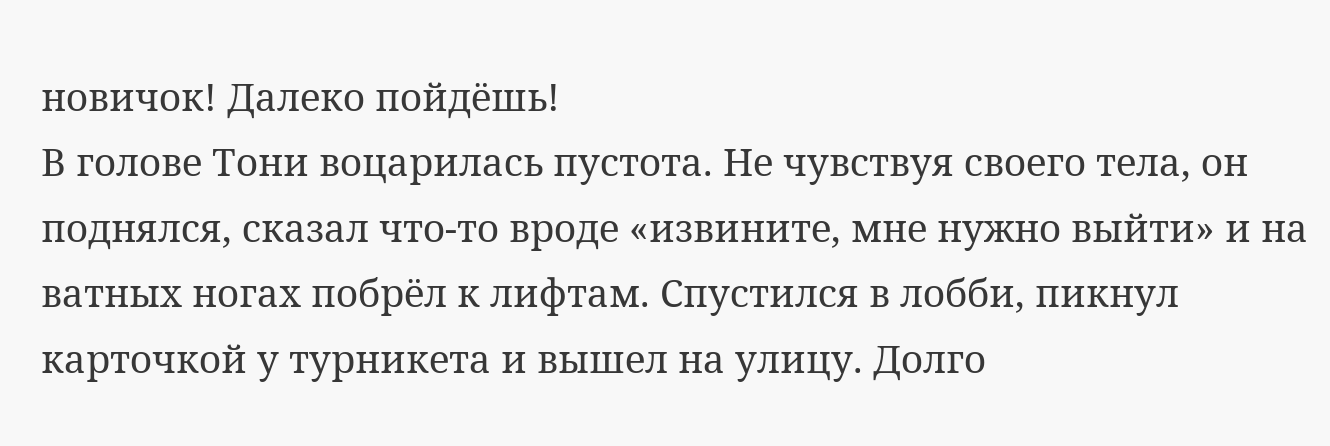новичок! Далеко пойдёшь!
В голове Тони воцарилась пустота. Не чувствуя своего тела, он поднялся, сказал что-то вроде «извините, мне нужно выйти» и на ватных ногах побрёл к лифтам. Спустился в лобби, пикнул карточкой у турникета и вышел на улицу. Долго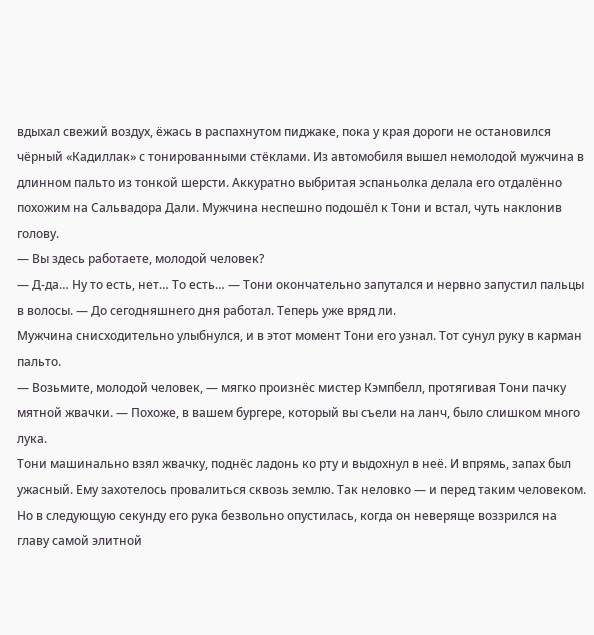вдыхал свежий воздух, ёжась в распахнутом пиджаке, пока у края дороги не остановился чёрный «Кадиллак» с тонированными стёклами. Из автомобиля вышел немолодой мужчина в длинном пальто из тонкой шерсти. Аккуратно выбритая эспаньолка делала его отдалённо похожим на Сальвадора Дали. Мужчина неспешно подошёл к Тони и встал, чуть наклонив голову.
— Вы здесь работаете, молодой человек?
— Д-да… Ну то есть, нет… То есть… — Тони окончательно запутался и нервно запустил пальцы в волосы. — До сегодняшнего дня работал. Теперь уже вряд ли.
Мужчина снисходительно улыбнулся, и в этот момент Тони его узнал. Тот сунул руку в карман пальто.
— Возьмите, молодой человек, — мягко произнёс мистер Кэмпбелл, протягивая Тони пачку мятной жвачки. — Похоже, в вашем бургере, который вы съели на ланч, было слишком много лука.
Тони машинально взял жвачку, поднёс ладонь ко рту и выдохнул в неё. И впрямь, запах был ужасный. Ему захотелось провалиться сквозь землю. Так неловко — и перед таким человеком. Но в следующую секунду его рука безвольно опустилась, когда он неверяще воззрился на главу самой элитной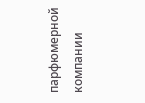парфюмерной компании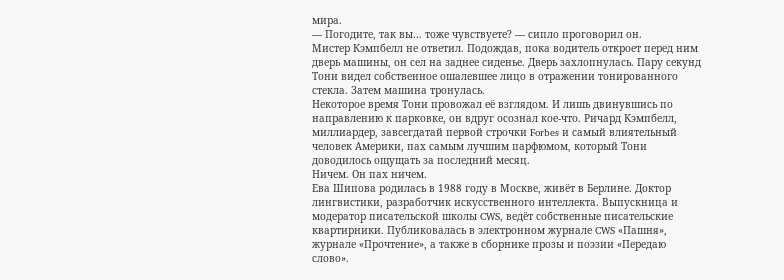мира.
— Погодите, так вы… тоже чувствуете? — сипло проговорил он.
Мистер Кэмпбелл не ответил. Подождав, пока водитель откроет перед ним дверь машины, он сел на заднее сиденье. Дверь захлопнулась. Пару секунд Тони видел собственное ошалевшее лицо в отражении тонированного стекла. Затем машина тронулась.
Некоторое время Тони провожал её взглядом. И лишь двинувшись по направлению к парковке, он вдруг осознал кое-что. Ричард Кэмпбелл, миллиардер, завсегдатай первой строчки Forbes и самый влиятельный человек Америки, пах самым лучшим парфюмом, который Тони доводилось ощущать за последний месяц.
Ничем. Он пах ничем.
Ева Шипова родилась в 1988 году в Москве, живёт в Берлине. Доктор лингвистики, разработчик искусственного интеллекта. Выпускница и модератор писательской школы CWS, ведёт собственные писательские квартирники. Публиковалась в электронном журнале CWS «Пашня», журнале «Прочтение», а также в сборнике прозы и поэзии «Передаю слово».